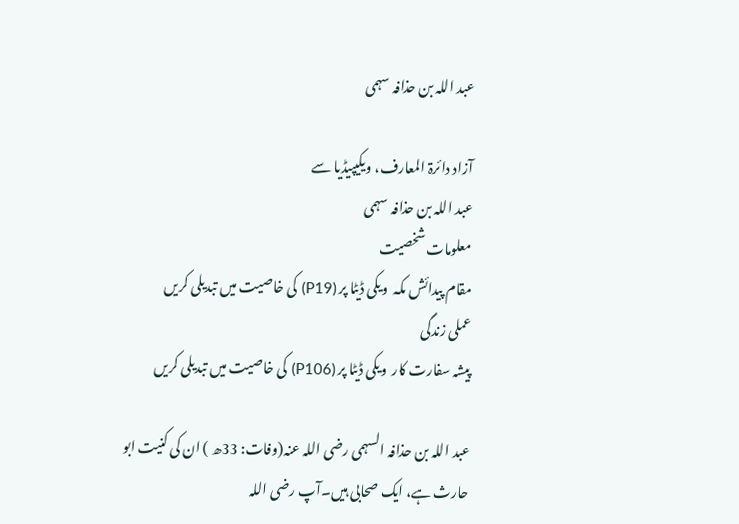عبد اللہ بن حذافہ سہمی

آزاد دائرۃ المعارف، ویکیپیڈیا سے
عبد اللہ بن حذافہ سہمی
معلومات شخصیت
مقام پیدائش مکہ  ویکی ڈیٹا پر (P19) کی خاصیت میں تبدیلی کریں
عملی زندگی
پیشہ سفارت کار  ویکی ڈیٹا پر (P106) کی خاصیت میں تبدیلی کریں

عبد اللہ بن حذافہ السہمی رضی اللہ عنہ(وفات: 33ھ ) ان کی کنیت ابو حارث ہے، ایک صحابی ہیں۔آپ رضی اللہ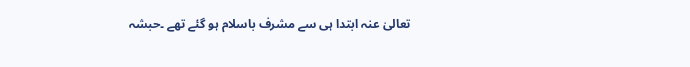تعالیٰ عنہ ابتدا ہی سے مشرف باسلام ہو گئے تھے ۔حبشہ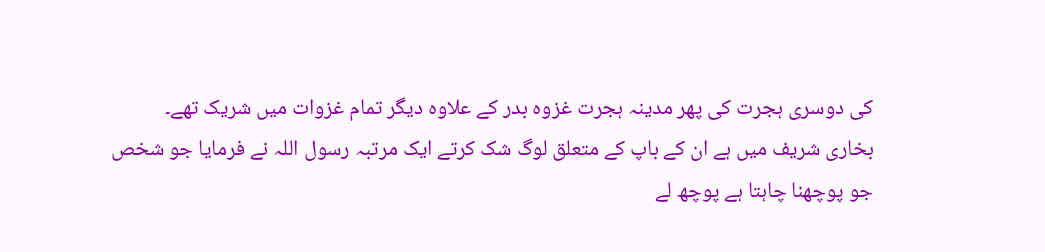کی دوسری ہجرت کی پھر مدینہ ہجرت غزوہ بدر کے علاوہ دیگر تمام غزوات میں شریک تھے۔
بخاری شریف میں ہے ان کے باپ کے متعلق لوگ شک کرتے ایک مرتبہ رسول اللہ نے فرمایا جو شخص جو پوچھنا چاہتا ہے پوچھ لے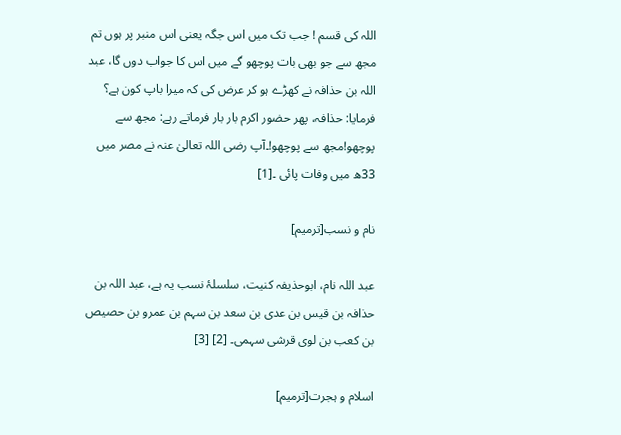اللہ کی قسم ! جب تک میں اس جگہ یعنی اس منبر پر ہوں تم مجھ سے جو بھی بات پوچھو گے میں اس کا جواب دوں گا، عبد اللہ بن حذافہ نے کھڑے ہو کر عرض کی کہ میرا باپ کون ہے؟ فرمایا: حذافہ، پھر حضور اکرم بار بار فرماتے رہے: مجھ سے پوچھو!مجھ سے پوچھو!۔آپ رضی اللہ تعالیٰ عنہ نے مصر میں 33ھ میں وفات پائی ۔[1]

نام و نسب[ترمیم]

عبد اللہ نام، ابوحذیفہ کنیت، سلسلۂ نسب یہ ہے، عبد اللہ بن حذافہ بن قیس بن عدی بن سعد بن سہم بن عمرو بن حصیص بن کعب بن لوی قرشی سہمی۔ [2] [3]

اسلام و ہجرت[ترمیم]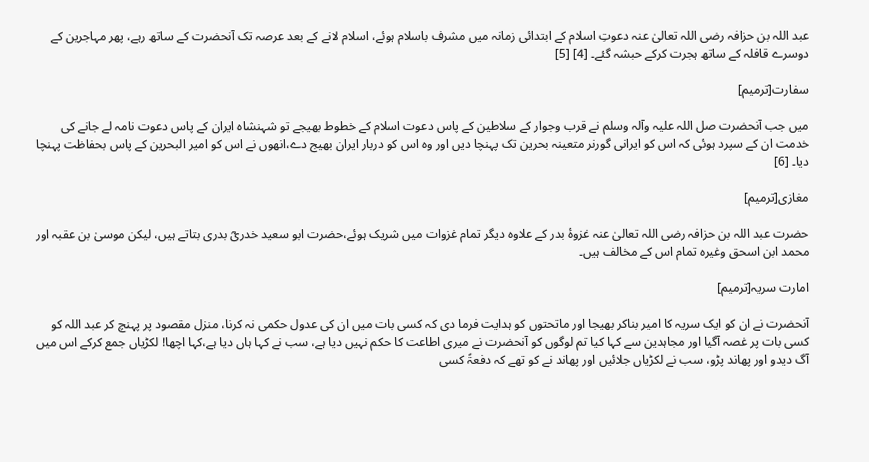عبد اللہ بن حزافہ رضی اللہ تعالیٰ عنہ دعوتِ اسلام کے ابتدائی زمانہ میں مشرف باسلام ہوئے، اسلام لانے کے بعد عرصہ تک آنحضرت کے ساتھ رہے، پھر مہاجرین کے دوسرے قافلہ کے ساتھ ہجرت کرکے حبشہ گئے۔ [4] [5]

سفارت[ترمیم]

میں جب آنحضرت صل اللہ علیہ وآلہ وسلم نے قرب وجوار کے سلاطین کے پاس دعوت اسلام کے خطوط بھیجے تو شہنشاہ ایران کے پاس دعوت نامہ لے جانے کی خدمت ان کے سپرد ہوئی کہ اس کو ایرانی گورنر متعینہ بحرین تک پہنچا دیں اور وہ اس کو دربار ایران بھیج دے،انھوں نے اس کو امیر البحرین کے پاس بحفاظت پہنچا دیا۔ [6]

مغازی[ترمیم]

حضرت عبد اللہ بن حزافہ رضی اللہ تعالیٰ عنہ غزوۂ بدر کے علاوہ دیگر تمام غزوات میں شریک ہوئے،حضرت ابو سعید خدریؓ بدری بتاتے ہیں، لیکن موسیٰ بن عقبہ اور محمد ابن اسحق وغیرہ تمام اس کے مخالف ہیں۔

امارت سریہ[ترمیم]

آنحضرت نے ان کو ایک سریہ کا امیر بناکر بھیجا اور ماتحتوں کو ہدایت فرما دی کہ کسی بات میں ان کی عدول حکمی نہ کرنا، منزل مقصود پر پہنچ کر عبد اللہ کو کسی بات پر غصہ آگیا اور مجاہدین سے کہا کیا تم لوگوں کو آنحضرت نے میری اطاعت کا حکم نہیں دیا ہے، سب نے کہا ہاں دیا ہے،کہا اچھا! لکڑیاں جمع کرکے اس میں آگ دیدو اور پھاند پڑو، سب نے لکڑیاں جلائیں اور پھاند نے کو تھے کہ دفعۃً کسی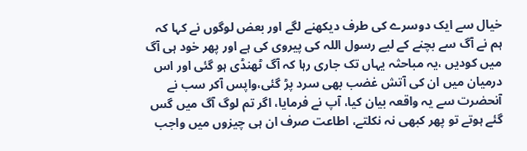خیال سے ایک دوسرے کی طرف دیکھنے لگے اور بعض لوگوں نے کہا کہ ہم نے آگ سے بچنے کے لیے رسول اللہ کی پیروی کی ہے اور پھر خود ہی آگ میں کودیں ،یہ مباحثہ یہاں تک جاری رہا کہ آگ ٹھنڈی ہو گئی اور اس درمیان میں ان کی آتش غضب بھی سرد پڑ گئی،واپس آکر سب نے آنحضرت سے یہ واقعہ بیان کیا، آپ نے فرمایا، اگر تم لوگ آگ میں گس گئے ہوتے تو پھر کبھی نہ نکلتے، اطاعت صرف ان ہی چیزوں میں واجب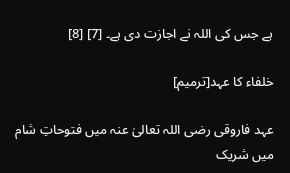ہے جس کی اللہ نے اجازت دی ہے۔ [7] [8]

خلفاء کا عہد[ترمیم]

عہد فاروقی رضی اللہ تعالیٰ عنہ میں فتوحاتِ شام میں شریک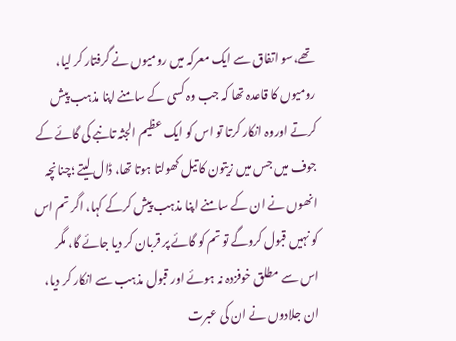تھے،سو اتفاق سے ایک معرکہ میں رومیوں نے گرفتار کر لیا، رومیوں کا قاعدہ تھا کہ جب وہ کسی کے سامنے اپنا مذہب پیش کرتے اوروہ انکار کرتا تو اس کو ایک عظیم الجثہ تانبے کی گائے کے جوف میں جس میں زیتون کا تیل کھولتا ہوتا تھا، ڈال لیتے ؛چنانچہ انھوں نے ان کے سامنے اپنا مذہب پیش کرکے کہا، اگر تم اس کو نہیں قبول کروگے تو تم کو گائے پر قربان کر دیا جائے گا، مگر اس سے مطلق خوفزدہ نہ ہوئے اور قبول مذہب سے انکار کر دیا، ان جلادوں نے ان کی عبرت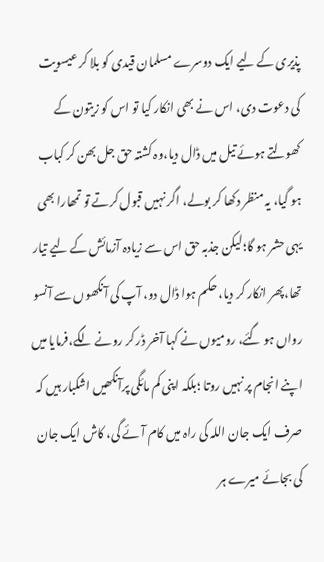پذیری کے لیے ایک دوسرے مسلمان قیدی کو بلا کر عیسویت کی دعوت دی، اس نے بھی انکار کیا تو اس کو زیتون کے کھولتے ہوئے تیل میں ڈال دیا،وہ کشتہ حق جل بھن کر کباب ہو گیا، یہ منظر دکھا کر بولے، اگر نہیں قبول کرتے تو تمھارا بھی یہی حشر ہو گا؛لیکن جذبہ حق اس سے زیادہ آزمائش کے لیے تیار تھا،پھر انکار کر دیا، حکم ہوا ڈال دو، آپ کی آنکھوں سے آنسو رواں ہو گئے، رومیوں نے کہا آخر ڈر کر رونے لگے،فرمایا میں اپنے انجام پر نہیں روتا ؛بلکہ اپنی کم مائگی پرآنکھیں اشکبار ہیں کہ صرف ایک جان اللہ کی راہ میں کام آئے گی، کاش ایک جان کی بجائے میرے ہر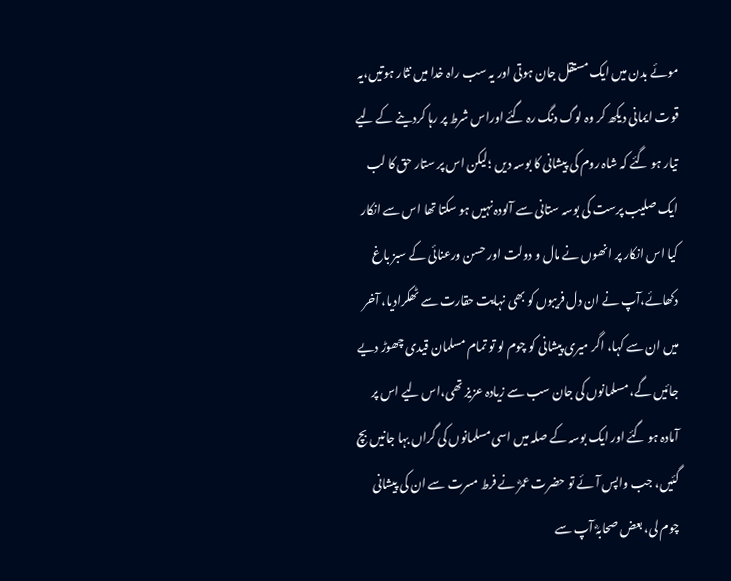موئے بدن میں ایک مستقل جان ہوتی اور یہ سب راہ خدا میں نثار ہوتیں،یہ قوت ایمانی دیکھ کر وہ لوگ دنگ رہ گئے اوراس شرط پر رہا کردینے کے لیے تیار ہو گئے کہ شاہ روم کی پیشانی کا بوسہ دیں ؛لیکن اس پر ستار حق کا لب ایک صلیب پرست کی بوسہ ستانی سے آلودہ نہیں ہو سکتا تھا اس سے انکار کیا اس انکار پر انھوں نے مال و دولت اور حسن ورعنائی کے سبز باغ دکھائے،آپ نے ان دل فریبوں کو بھی نہایت حقارت سے ٹھکرادیا، آخر میں ان سے کہا، اگر میری پیشانی کو چوم لو تو تمام مسلمان قیدی چھوڑ دیے جائیں گے، مسلمانوں کی جان سب سے زیادہ عزیز تھی،اس لیے اس پر آمادہ ہو گئے اور ایک بوسہ کے صلہ میں اسی مسلمانوں کی گراں بہا جانیں بچ گئیں، جب واپس آئے تو حضرت عمرؓ نے فرط مسرت سے ان کی پیشانی چوم لی، بعض صحابہؓ آپ سے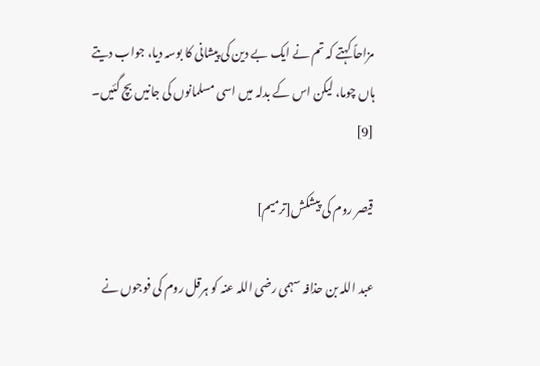مزاحاً کہتے کہ تم نے ایک بے دین کی پیشانی کا بوسہ دیا، جواب دیتے ہاں چوما، لیکن اس کے بدلہ میں اسی مسلمانوں کی جانیں بچ گئیں۔ [9]

قیصر روم کی پیشکش[ترمیم]

عبد اللہ بن حذافہ سہمی رضی اللہ عنہ کو ہرقل روم کی فوجوں نے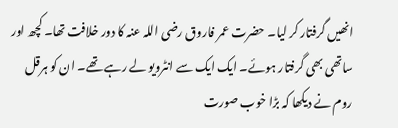انھیں گرفتار کر لیا۔ حضرت عمر فاروق رضی اللہ عنہ کا دور خلافت تھا۔ کچھ اور ساتھی بھی گرفتار ہوئے۔ ایک ایک سے انٹرویو لے رہے تھے۔ ان کو ہرقل روم نے دیکھا کہ بڑا خوب صورت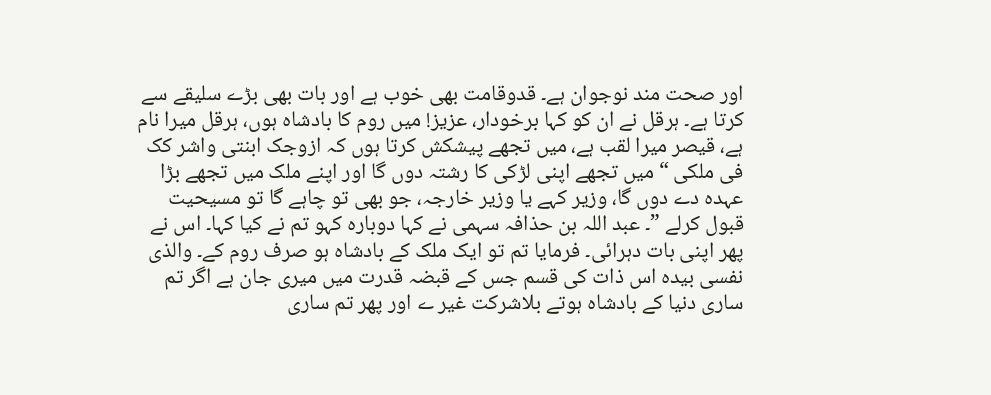اور صحت مند نوجوان ہے۔ قدوقامت بھی خوب ہے اور بات بھی بڑے سلیقے سے کرتا ہے۔ ہرقل نے ان کو کہا برخودار، عزیز! میں روم کا بادشاہ ہوں، ہرقل میرا نام ہے، قیصر میرا لقب ہے، میں تجھے پیشکش کرتا ہوں کہ ازوجک ابنتی واشر کک فی ملکی “ میں تجھے اپنی لڑکی کا رشتہ دوں گا اور اپنے ملک میں تجھے بڑا عہدہ دے دوں گا، وزیر کہے یا وزیر خارجہ، جو بھی تو چاہے گا تو مسیحیت قبول کرلے ”۔ عبد اللہ بن حذافہ سہمی نے کہا دوبارہ کہو تم نے کیا کہا۔ اس نے پھر اپنی بات دہرائی۔ فرمایا تم تو ایک ملک کے بادشاہ ہو صرف روم کے۔ والذی نفسی بیدہ اس ذات کی قسم جس کے قبضہ قدرت میں میری جان ہے اگر تم ساری دنیا کے بادشاہ ہوتے بلاشرکت غیر ے اور پھر تم ساری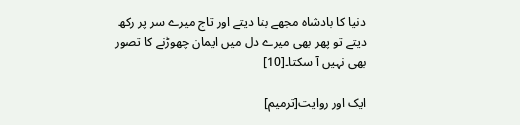دنیا کا بادشاہ مجھے بنا دیتے اور تاج میرے سر پر رکھ دیتے تو پھر بھی میرے دل میں ایمان چھوڑنے کا تصور بھی نہیں آ سکتا۔[10]

ایک اور روایت[ترمیم]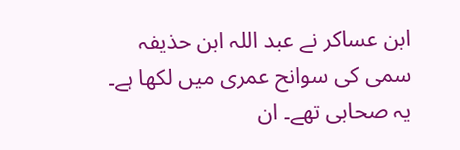ابن عساکر نے عبد اللہ ابن حذیفہ سمی کی سوانح عمری میں لکھا ہے۔ یہ صحابی تھے۔ ان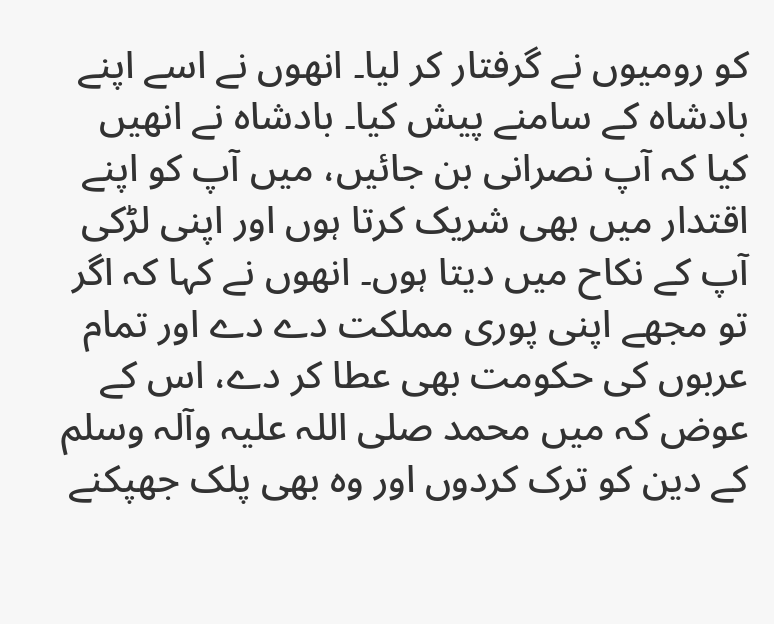کو رومیوں نے گرفتار کر لیا۔ انھوں نے اسے اپنے بادشاہ کے سامنے پیش کیا۔ بادشاہ نے انھیں کیا کہ آپ نصرانی بن جائیں، میں آپ کو اپنے اقتدار میں بھی شریک کرتا ہوں اور اپنی لڑکی آپ کے نکاح میں دیتا ہوں۔ انھوں نے کہا کہ اگر تو مجھے اپنی پوری مملکت دے دے اور تمام عربوں کی حکومت بھی عطا کر دے، اس کے عوض کہ میں محمد صلی اللہ علیہ وآلہ وسلم کے دین کو ترک کردوں اور وہ بھی پلک جھپکنے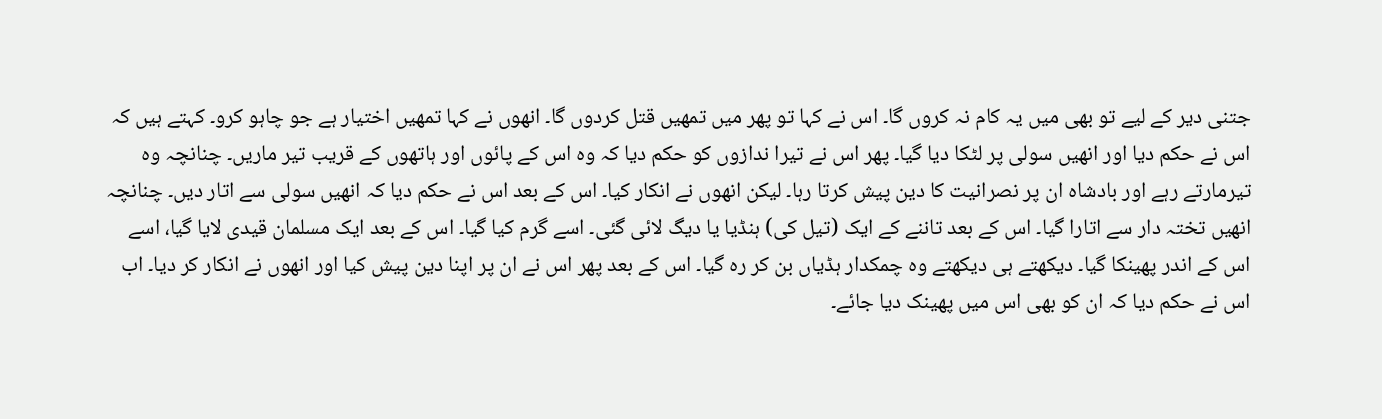جتنی دیر کے لیے تو بھی میں یہ کام نہ کروں گا۔ اس نے کہا تو پھر میں تمھیں قتل کردوں گا۔ انھوں نے کہا تمھیں اختیار ہے جو چاہو کرو۔ کہتے ہیں کہ اس نے حکم دیا اور انھیں سولی پر لٹکا دیا گیا۔ پھر اس نے تیرا ندازوں کو حکم دیا کہ وہ اس کے پائوں اور ہاتھوں کے قریب تیر ماریں۔ چنانچہ وہ تیرمارتے رہے اور بادشاہ ان پر نصرانیت کا دین پیش کرتا رہا۔ لیکن انھوں نے انکار کیا۔ اس کے بعد اس نے حکم دیا کہ انھیں سولی سے اتار دیں۔ چنانچہ انھیں تختہ دار سے اتارا گیا۔ اس کے بعد تاننے کے ایک (تیل کی) ہنڈیا یا دیگ لائی گئی۔ اسے گرم کیا گیا۔ اس کے بعد ایک مسلمان قیدی لایا گیا، اسے اس کے اندر پھینکا گیا۔ دیکھتے ہی دیکھتے وہ چمکدار ہڈیاں بن کر رہ گیا۔ اس کے بعد پھر اس نے ان پر اپنا دین پیش کیا اور انھوں نے انکار کر دیا۔ اب اس نے حکم دیا کہ ان کو بھی اس میں پھینک دیا جائے۔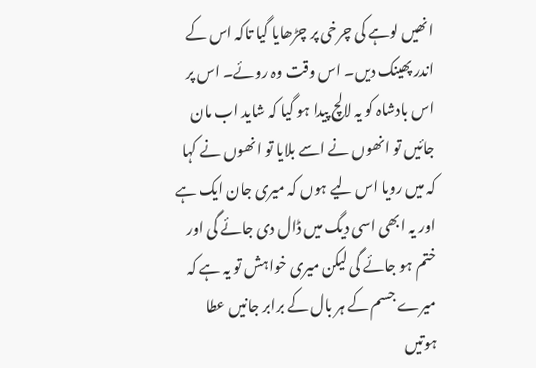انھیں لوہے کی چرخی پر چڑھایا گیا تاکہ اس کے اندر پھینک دیں۔ اس وقت وہ روئے۔ اس پر اس بادشاہ کو یہ لالچ پیدا ہو گیا کہ شاید اب مان جائیں تو انھوں نے اسے بلایا تو انھوں نے کہا کہ میں رویا اس لیے ہوں کہ میری جان ایک ہے اور یہ ابھی اسی دیگ میں ڈال دی جائے گی اور ختم ہو جائے گی لیکن میری خواہش تو یہ ہے کہ میرے جسم کے ہر بال کے برابر جانیں عطا ہوتیں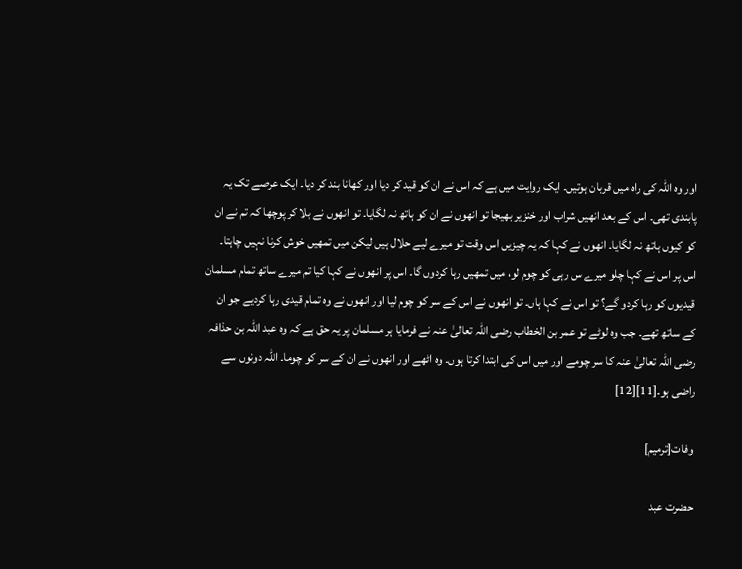اور وہ اللہ کی راہ میں قربان ہوتیں۔ ایک روایت میں ہے کہ اس نے ان کو قید کر دیا اور کھانا بند کر دیا۔ ایک عرصے تک یہ پابندی تھی۔ اس کے بعد انھیں شراب اور خنزیر بھیجا تو انھوں نے ان کو ہاتھ نہ لگایا۔ تو انھوں نے بلا کر پوچھا کہ تم نے ان کو کیوں ہاتھ نہ لگایا۔ انھوں نے کہا کہ یہ چیزیں اس وقت تو میرے لیے حلال ہیں لیکن میں تمھیں خوش کرنا نہیں چاہتا۔ اس پر اس نے کہا چلو میرے س رہی کو چوم لو، میں تمھیں رہا کردوں گا۔ اس پر انھوں نے کہا کیا تم میرے ساتھ تمام مسلمان قیدیوں کو رہا کردو گے؟ تو اس نے کہا ہاں۔ تو انھوں نے اس کے سر کو چوم لیا اور انھوں نے وہ تمام قیدی رہا کردیے جو ان کے ساتھ تھے۔ جب وہ لوٹے تو عمر بن الخطاب رضی اللہ تعالیٰ عنہ نے فرمایا ہر مسلمان پر یہ حق ہے کہ وہ عبد اللہ بن حذافہ رضی اللہ تعالیٰ عنہ کا سر چومے اور میں اس کی ابتدا کرتا ہوں۔ وہ اٹھے اور انھوں نے ان کے سر کو چوما۔ اللہ دونوں سے راضی ہو۔[11][12]

وفات[ترمیم]

حضرت عبد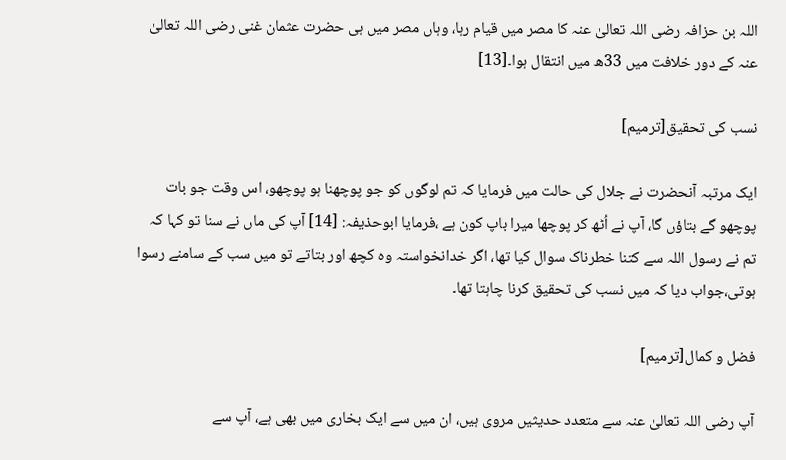اللہ بن حزافہ رضی اللہ تعالیٰ عنہ کا مصر میں قیام رہا، وہاں مصر میں ہی حضرت عثمان غنی رضی اللہ تعالیٰ عنہ کے دور خلافت میں 33ھ میں انتقال ہوا۔[13]

نسب کی تحقیق[ترمیم]

ایک مرتبہ آنحضرت نے جلال کی حالت میں فرمایا کہ تم لوگوں کو جو پوچھنا ہو پوچھو، اس وقت جو بات پوچھو گے بتاؤں گا، آپ نے اُٹھ کر پوچھا میرا باپ کون ہے ،فرمایا ابوحذیفہ: [14] آپ کی ماں نے سنا تو کہا کہ تم نے رسول اللہ سے کتنا خطرناک سوال کیا تھا، اگر خدانخواستہ وہ کچھ اور بتاتے تو میں سب کے سامنے رسوا ہوتی،جواب دیا کہ میں نسب کی تحقیق کرنا چاہتا تھا۔

فضل و کمال[ترمیم]

آپ رضی اللہ تعالیٰ عنہ سے متعدد حدیثیں مروی ہیں، ان میں سے ایک بخاری میں بھی ہے، آپ سے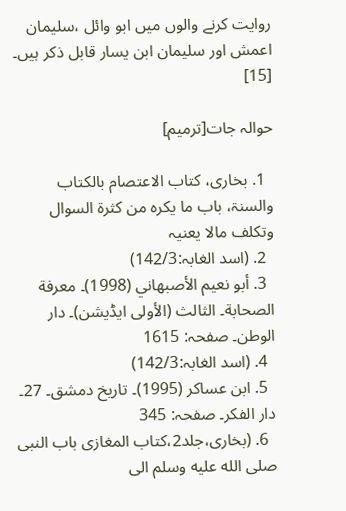روایت کرنے والوں میں ابو وائل ،سلیمان اعمش اور سلیمان ابن یسار قابل ذکر ہیں۔ [15]

حوالہ جات[ترمیم]

  1. بخاری، کتاب الاعتصام بالکتاب والسنۃ، باب ما یکرہ من کثرۃ السوال وتکلف مالا یعنیہ
  2. (اسد الغابہ:142/3)
  3. أبو نعيم الأصبهاني (1998)۔ معرفة الصحابة۔ الثالث (الأولى ایڈیشن)۔ دار الوطن۔ صفحہ: 1615
  4. (اسد الغابہ:142/3)
  5. ابن عساكر (1995)۔ تاريخ دمشق۔ 27۔ دار الفكر۔ صفحہ: 345
  6. (بخاری،جلد2،کتاب المغازی باب النبی صلى الله عليه وسلم الی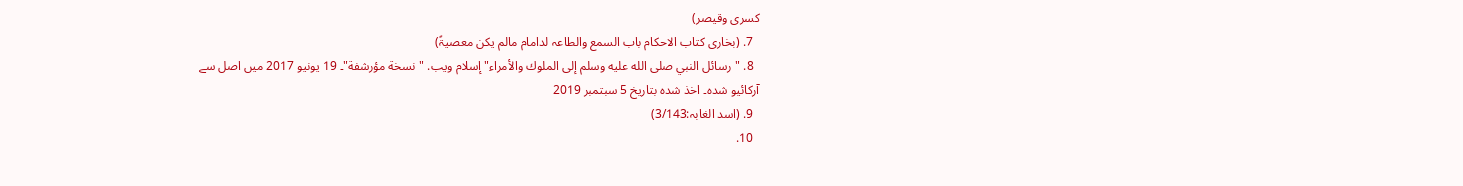کسری وقیصر)
  7. (بخاری کتاب الاحکام باب السمع والطاعہ لدامام مالم یکن معصیۃً)
  8. "رسائل النبي صلى الله عليه وسلم إلى الملوك والأمراء" إسلام ويب. "نسخة مؤرشفة"۔ 19 يونيو 2017 میں اصل سے آرکائیو شدہ۔ اخذ شدہ بتاریخ 5 سبتمبر 2019
  9. (اسد الغابہ:3/143)
  10.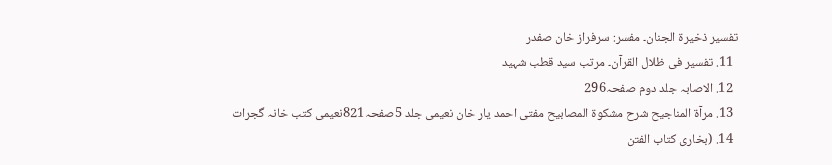تفسیر ذخیرۃ الجنان۔ مفسر: سرفراز خان صفدر
  11. تفسیر فی ظلال القرآن۔ مرتب سید قطب شہید
  12. الاصابہ جلد دوم صفحہ296
  13. مرآۃ المناجیح شرح مشکوۃ المصابیح مفتی احمد یار خان نعیمی جلد 5صفحہ821نعیمی کتب خانہ گجرات
  14. (بخاری کتاب الفتن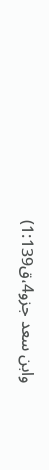وابن سعد جزو4،ق1:139)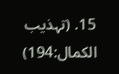15. (تہذیب الکمال:194)